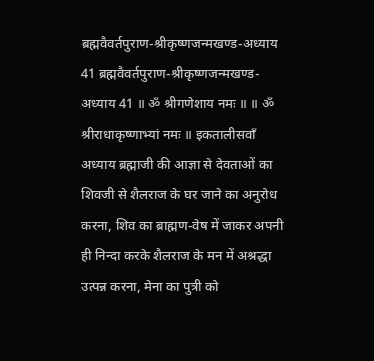ब्रह्मवैवर्तपुराण-श्रीकृष्णजन्मखण्ड-अध्याय 41 ब्रह्मवैवर्तपुराण-श्रीकृष्णजन्मखण्ड-अध्याय 41 ॥ ॐ श्रीगणेशाय नमः ॥ ॥ ॐ श्रीराधाकृष्णाभ्यां नमः ॥ इकतालीसवाँ अध्याय ब्रह्माजी की आज्ञा से देवताओं का शिवजी से शैलराज के घर जाने का अनुरोध करना, शिव का ब्राह्मण-वेष में जाकर अपनी ही निन्दा करके शैलराज के मन में अश्रद्धा उत्पन्न करना, मेना का पुत्री को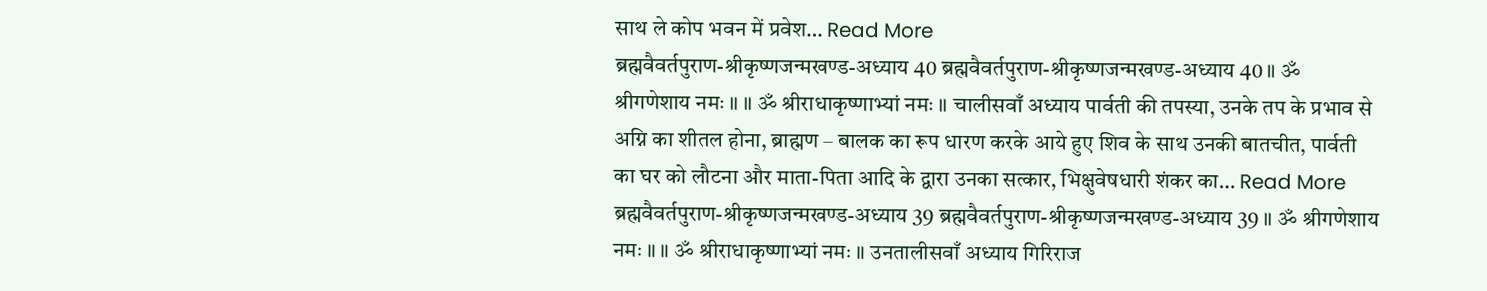साथ ले कोप भवन में प्रवेश… Read More
ब्रह्मवैवर्तपुराण-श्रीकृष्णजन्मखण्ड-अध्याय 40 ब्रह्मवैवर्तपुराण-श्रीकृष्णजन्मखण्ड-अध्याय 40 ॥ ॐ श्रीगणेशाय नमः ॥ ॥ ॐ श्रीराधाकृष्णाभ्यां नमः ॥ चालीसवाँ अध्याय पार्वती की तपस्या, उनके तप के प्रभाव से अग्नि का शीतल होना, ब्राह्मण – बालक का रूप धारण करके आये हुए शिव के साथ उनकी बातचीत, पार्वती का घर को लौटना और माता-पिता आदि के द्वारा उनका सत्कार, भिक्षुवेषधारी शंकर का… Read More
ब्रह्मवैवर्तपुराण-श्रीकृष्णजन्मखण्ड-अध्याय 39 ब्रह्मवैवर्तपुराण-श्रीकृष्णजन्मखण्ड-अध्याय 39 ॥ ॐ श्रीगणेशाय नमः ॥ ॥ ॐ श्रीराधाकृष्णाभ्यां नमः ॥ उनतालीसवाँ अध्याय गिरिराज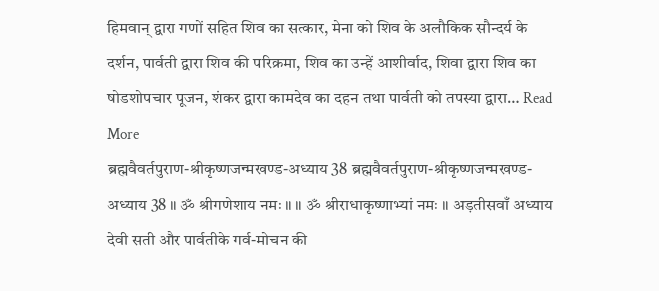हिमवान् द्वारा गणों सहित शिव का सत्कार, मेना को शिव के अलौकिक सौन्दर्य के दर्शन, पार्वती द्वारा शिव की परिक्रमा, शिव का उन्हें आशीर्वाद, शिवा द्वारा शिव का षोडशोपचार पूजन, शंकर द्वारा कामदेव का दहन तथा पार्वती को तपस्या द्वारा… Read More
ब्रह्मवैवर्तपुराण-श्रीकृष्णजन्मखण्ड-अध्याय 38 ब्रह्मवैवर्तपुराण-श्रीकृष्णजन्मखण्ड-अध्याय 38 ॥ ॐ श्रीगणेशाय नमः ॥ ॥ ॐ श्रीराधाकृष्णाभ्यां नमः ॥ अड़तीसवाँ अध्याय देवी सती और पार्वतीके गर्व-मोचन की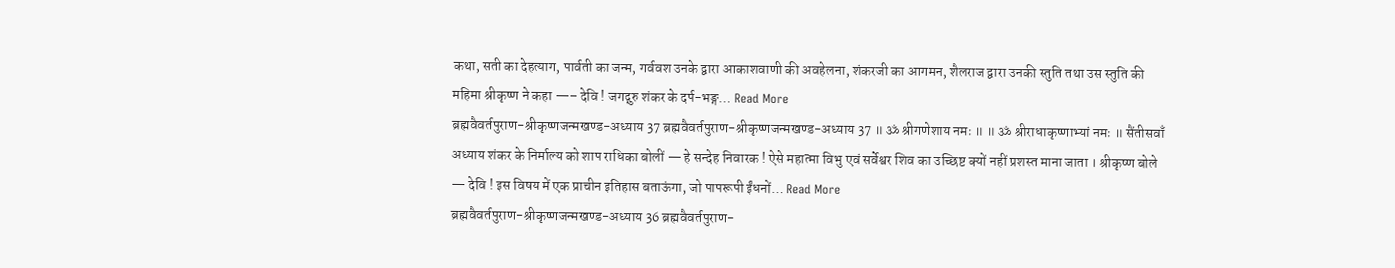कथा, सती का देहत्याग, पार्वती का जन्म, गर्ववश उनके द्वारा आकाशवाणी की अवहेलना, शंकरजी का आगमन, शैलराज द्वारा उनकी स्तुति तथा उस स्तुति की महिमा श्रीकृष्ण ने कहा —– देवि ! जगद्गुरु शंकर के दर्प-भङ्ग… Read More
ब्रह्मवैवर्तपुराण-श्रीकृष्णजन्मखण्ड-अध्याय 37 ब्रह्मवैवर्तपुराण-श्रीकृष्णजन्मखण्ड-अध्याय 37 ॥ ॐ श्रीगणेशाय नमः ॥ ॥ ॐ श्रीराधाकृष्णाभ्यां नमः ॥ सैंतीसवाँ अध्याय शंकर के निर्माल्य को शाप राधिका बोलीं — हे सन्देह निवारक ! ऐसे महात्मा विभु एवं सर्वेश्वर शिव का उच्छिष्ट क्यों नहीं प्रशस्त माना जाता । श्रीकृष्ण बोले — देवि ! इस विषय में एक प्राचीन इतिहास बताऊंगा, जो पापरूपी ईंधनों… Read More
ब्रह्मवैवर्तपुराण-श्रीकृष्णजन्मखण्ड-अध्याय 36 ब्रह्मवैवर्तपुराण-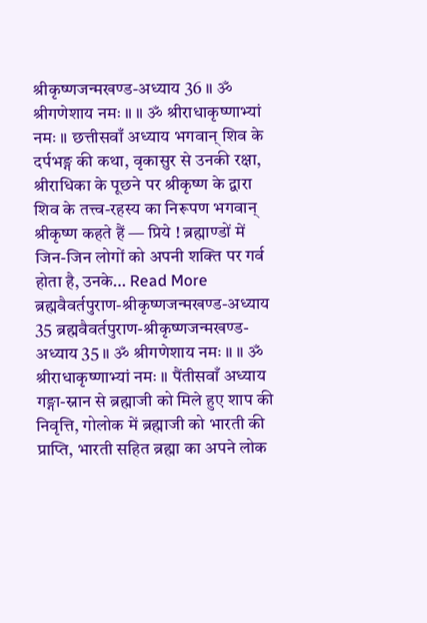श्रीकृष्णजन्मखण्ड-अध्याय 36 ॥ ॐ श्रीगणेशाय नमः ॥ ॥ ॐ श्रीराधाकृष्णाभ्यां नमः ॥ छत्तीसवाँ अध्याय भगवान् शिव के दर्पभङ्ग की कथा, वृकासुर से उनकी रक्षा, श्रीराधिका के पूछने पर श्रीकृष्ण के द्वारा शिव के तत्त्व-रहस्य का निरूपण भगवान् श्रीकृष्ण कहते हैं — प्रिये ! ब्रह्माण्डों में जिन-जिन लोगों को अपनी शक्ति पर गर्व होता है, उनके… Read More
ब्रह्मवैवर्तपुराण-श्रीकृष्णजन्मखण्ड-अध्याय 35 ब्रह्मवैवर्तपुराण-श्रीकृष्णजन्मखण्ड-अध्याय 35 ॥ ॐ श्रीगणेशाय नमः ॥ ॥ ॐ श्रीराधाकृष्णाभ्यां नमः ॥ पैंतीसवाँ अध्याय गङ्गा-स्नान से ब्रह्माजी को मिले हुए शाप की निवृत्ति, गोलोक में ब्रह्माजी को भारती की प्राप्ति, भारती सहित ब्रह्मा का अपने लोक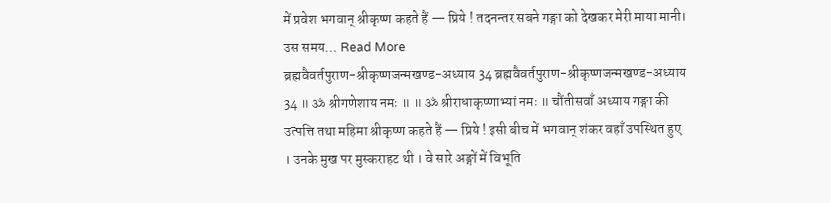में प्रवेश भगवान् श्रीकृष्ण कहते हैं — प्रिये ! तदनन्तर सबने गङ्गा को देखकर मेरी माया मानी। उस समय… Read More
ब्रह्मवैवर्तपुराण-श्रीकृष्णजन्मखण्ड-अध्याय 34 ब्रह्मवैवर्तपुराण-श्रीकृष्णजन्मखण्ड-अध्याय 34 ॥ ॐ श्रीगणेशाय नमः ॥ ॥ ॐ श्रीराधाकृष्णाभ्यां नमः ॥ चौंतीसवाँ अध्याय गङ्गा की उत्पत्ति तथा महिमा श्रीकृष्ण कहते हैं — प्रिये ! इसी बीच में भगवान् शंकर वहाँ उपस्थित हुए । उनके मुख पर मुस्कराहट थी । वे सारे अङ्गों में विभूति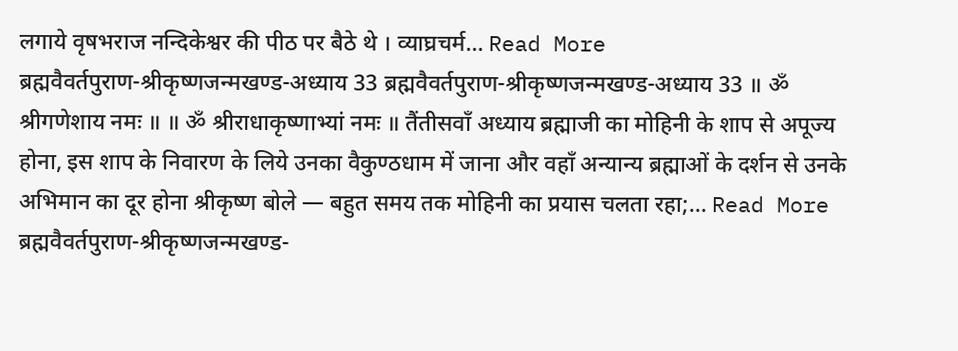लगाये वृषभराज नन्दिकेश्वर की पीठ पर बैठे थे । व्याघ्रचर्म… Read More
ब्रह्मवैवर्तपुराण-श्रीकृष्णजन्मखण्ड-अध्याय 33 ब्रह्मवैवर्तपुराण-श्रीकृष्णजन्मखण्ड-अध्याय 33 ॥ ॐ श्रीगणेशाय नमः ॥ ॥ ॐ श्रीराधाकृष्णाभ्यां नमः ॥ तैंतीसवाँ अध्याय ब्रह्माजी का मोहिनी के शाप से अपूज्य होना, इस शाप के निवारण के लिये उनका वैकुण्ठधाम में जाना और वहाँ अन्यान्य ब्रह्माओं के दर्शन से उनके अभिमान का दूर होना श्रीकृष्ण बोले — बहुत समय तक मोहिनी का प्रयास चलता रहा;… Read More
ब्रह्मवैवर्तपुराण-श्रीकृष्णजन्मखण्ड-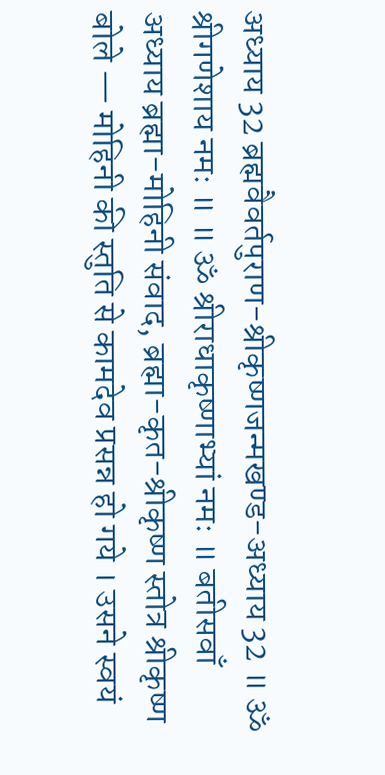अध्याय 32 ब्रह्मवैवर्तपुराण-श्रीकृष्णजन्मखण्ड-अध्याय 32 ॥ ॐ श्रीगणेशाय नमः ॥ ॥ ॐ श्रीराधाकृष्णाभ्यां नमः ॥ बतीसवाँ अध्याय ब्रह्मा-मोहिनी संवाद, ब्रह्मा-कृत-श्रीकृष्ण स्तोत्र श्रीकृष्ण बोले — मोहिनी की स्तुति से कामदेव प्रसन्न हो गये । उसने स्वयं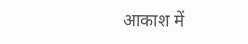आकाश में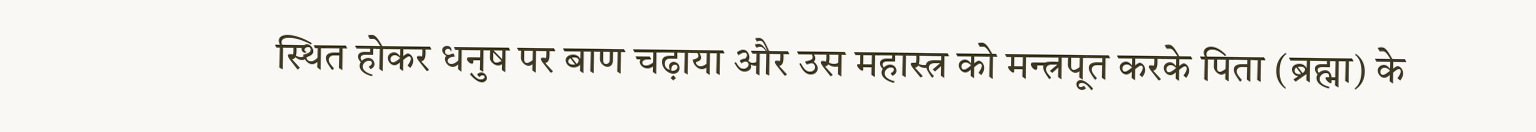स्थित होकर धनुष पर बाण चढ़ाया और उस महास्त्र को मन्त्रपूत करके पिता (ब्रह्मा) के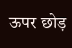ऊपर छोड़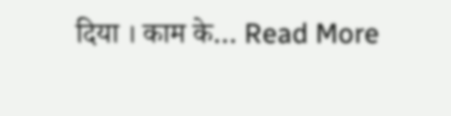दिया । काम के… Read More